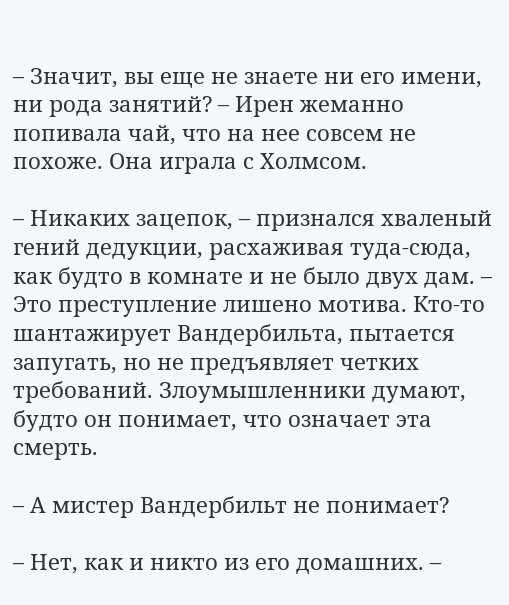– Значит, вы еще не знаете ни его имени, ни рода занятий? – Ирен жеманно попивала чай, что на нее совсем не похоже. Она играла с Холмсом.

– Никаких зацепок, – признался хваленый гений дедукции, расхаживая туда-сюда, как будто в комнате и не было двух дам. – Это преступление лишено мотива. Кто-то шантажирует Вандербильта, пытается запугать, но не предъявляет четких требований. Злоумышленники думают, будто он понимает, что означает эта смерть.

– А мистер Вандербильт не понимает?

– Нет, как и никто из его домашних. –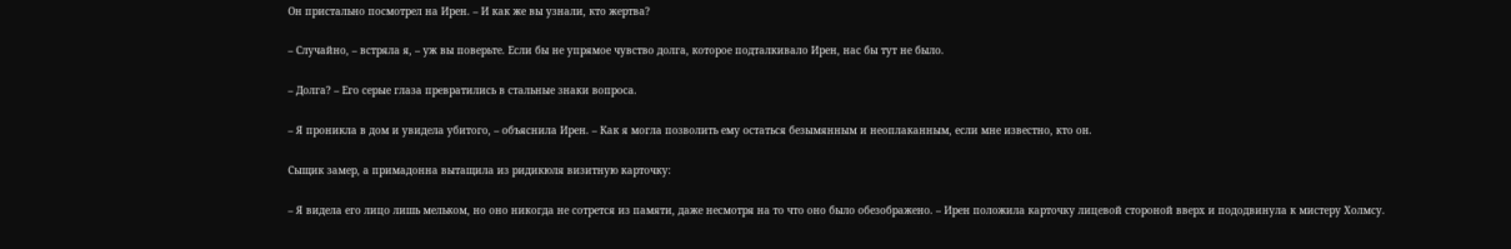Он пристально посмотрел на Ирен. – И как же вы узнали, кто жертва?

– Случайно, – встряла я, – уж вы поверьте. Если бы не упрямое чувство долга, которое подталкивало Ирен, нас бы тут не было.

– Долга? – Его серые глаза превратились в стальные знаки вопроса.

– Я проникла в дом и увидела убитого, – объяснила Ирен. – Как я могла позволить ему остаться безымянным и неоплаканным, если мне известно, кто он.

Сыщик замер, а примадонна вытащила из ридикюля визитную карточку:

– Я видела его лицо лишь мельком, но оно никогда не сотрется из памяти, даже несмотря на то что оно было обезображено. – Ирен положила карточку лицевой стороной вверх и пододвинула к мистеру Холмсу.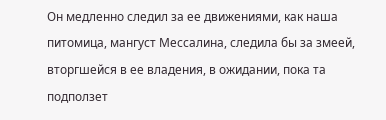Он медленно следил за ее движениями, как наша питомица, мангуст Мессалина, следила бы за змеей, вторгшейся в ее владения, в ожидании, пока та подползет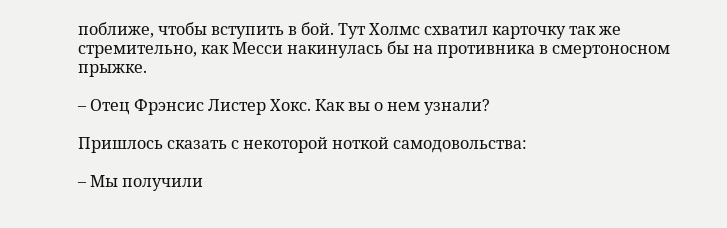поближе, чтобы вступить в бой. Тут Холмс схватил карточку так же стремительно, как Месси накинулась бы на противника в смертоносном прыжке.

– Отец Фрэнсис Листер Хокс. Как вы о нем узнали?

Пришлось сказать с некоторой ноткой самодовольства:

– Мы получили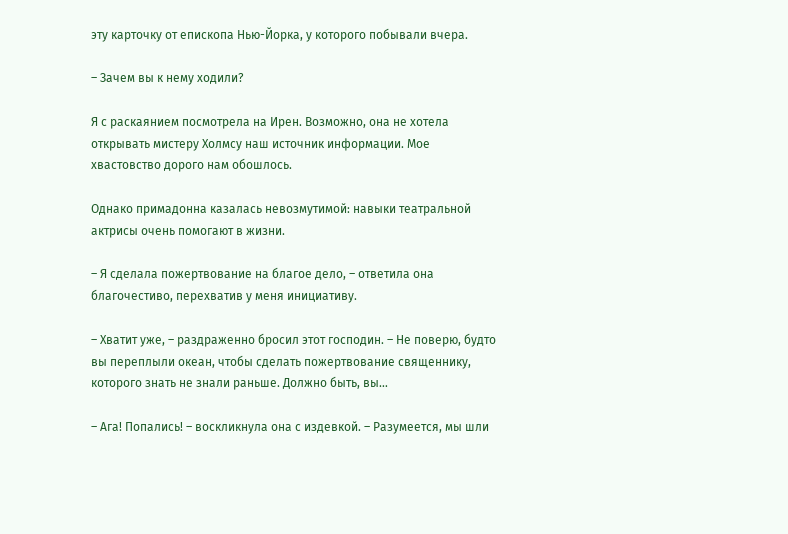эту карточку от епископа Нью-Йорка, у которого побывали вчера.

– Зачем вы к нему ходили?

Я с раскаянием посмотрела на Ирен. Возможно, она не хотела открывать мистеру Холмсу наш источник информации. Мое хвастовство дорого нам обошлось.

Однако примадонна казалась невозмутимой: навыки театральной актрисы очень помогают в жизни.

– Я сделала пожертвование на благое дело, – ответила она благочестиво, перехватив у меня инициативу.

– Хватит уже, – раздраженно бросил этот господин. – Не поверю, будто вы переплыли океан, чтобы сделать пожертвование священнику, которого знать не знали раньше. Должно быть, вы…

– Ага! Попались! – воскликнула она с издевкой. – Разумеется, мы шли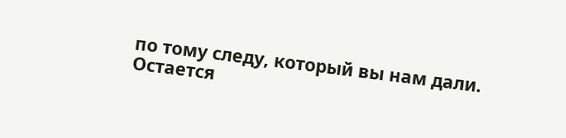по тому следу, который вы нам дали. Остается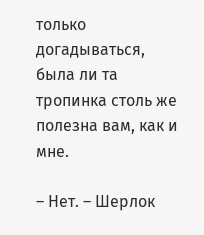только догадываться, была ли та тропинка столь же полезна вам, как и мне.

– Нет. – Шерлок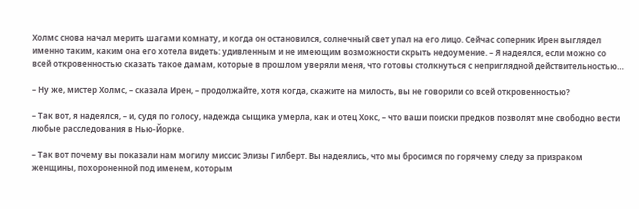Холмс снова начал мерить шагами комнату, и когда он остановился, солнечный свет упал на его лицо. Сейчас соперник Ирен выглядел именно таким, каким она его хотела видеть: удивленным и не имеющим возможности скрыть недоумение. – Я надеялся, если можно со всей откровенностью сказать такое дамам, которые в прошлом уверяли меня, что готовы столкнуться с неприглядной действительностью…

– Ну же, мистер Холмс, – сказала Ирен, – продолжайте, хотя когда, скажите на милость, вы не говорили со всей откровенностью?

– Так вот, я надеялся, – и, судя по голосу, надежда сыщика умерла, как и отец Хокс, – что ваши поиски предков позволят мне свободно вести любые расследования в Нью-Йорке.

– Так вот почему вы показали нам могилу миссис Элизы Гилберт. Вы надеялись, что мы бросимся по горячему следу за призраком женщины, похороненной под именем, которым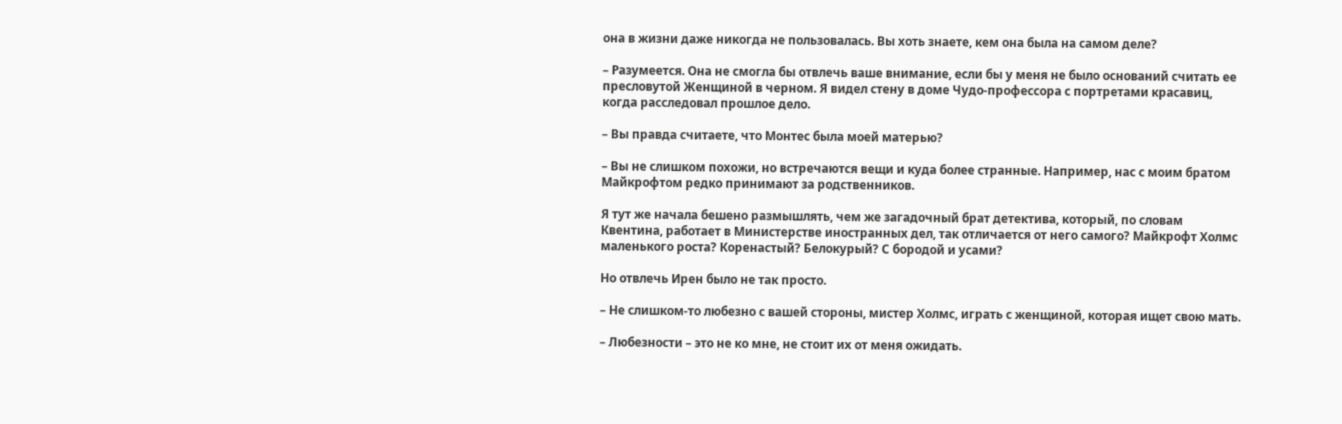она в жизни даже никогда не пользовалась. Вы хоть знаете, кем она была на самом деле?

– Разумеется. Она не смогла бы отвлечь ваше внимание, если бы у меня не было оснований считать ее пресловутой Женщиной в черном. Я видел стену в доме Чудо-профессора с портретами красавиц, когда расследовал прошлое дело.

– Вы правда считаете, что Монтес была моей матерью?

– Вы не слишком похожи, но встречаются вещи и куда более странные. Например, нас с моим братом Майкрофтом редко принимают за родственников.

Я тут же начала бешено размышлять, чем же загадочный брат детектива, который, по словам Квентина, работает в Министерстве иностранных дел, так отличается от него самого? Майкрофт Холмс маленького роста? Коренастый? Белокурый? С бородой и усами?

Но отвлечь Ирен было не так просто.

– Не слишком-то любезно с вашей стороны, мистер Холмс, играть с женщиной, которая ищет свою мать.

– Любезности – это не ко мне, не стоит их от меня ожидать.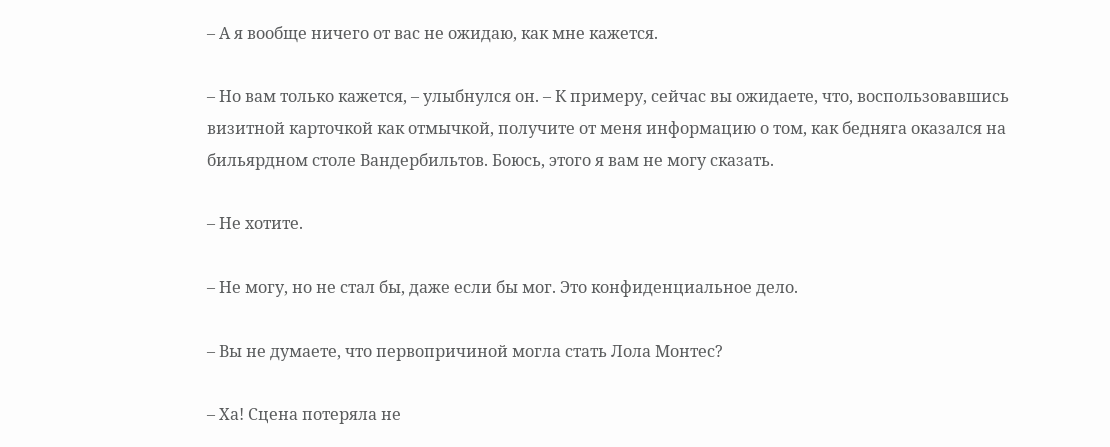– А я вообще ничего от вас не ожидаю, как мне кажется.

– Но вам только кажется, – улыбнулся он. – К примеру, сейчас вы ожидаете, что, воспользовавшись визитной карточкой как отмычкой, получите от меня информацию о том, как бедняга оказался на бильярдном столе Вандербильтов. Боюсь, этого я вам не могу сказать.

– Не хотите.

– Не могу, но не стал бы, даже если бы мог. Это конфиденциальное дело.

– Вы не думаете, что первопричиной могла стать Лола Монтес?

– Ха! Сцена потеряла не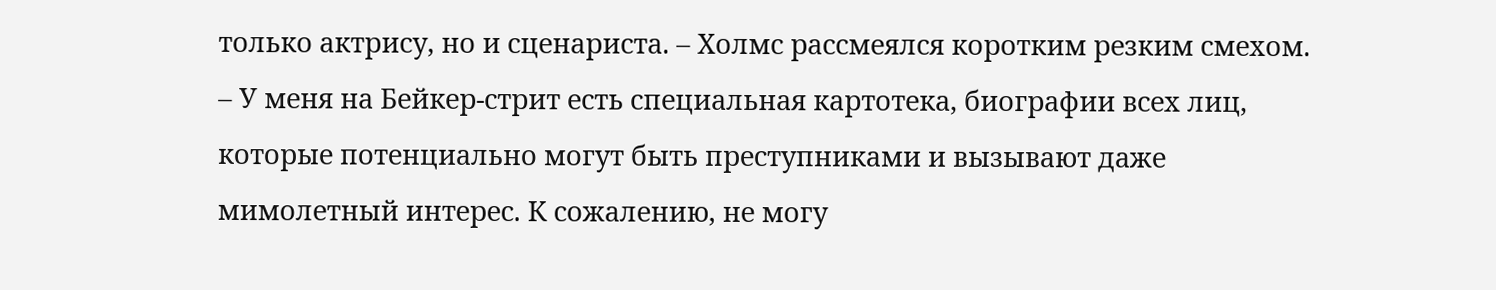только актрису, но и сценариста. – Холмс рассмеялся коротким резким смехом. – У меня на Бейкер-стрит есть специальная картотека, биографии всех лиц, которые потенциально могут быть преступниками и вызывают даже мимолетный интерес. К сожалению, не могу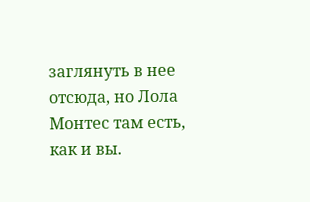заглянуть в нее отсюда, но Лола Монтес там есть, как и вы.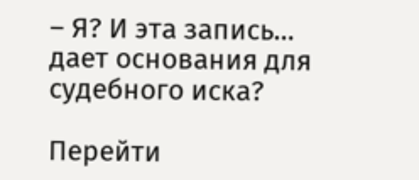– Я? И эта запись… дает основания для судебного иска?

Перейти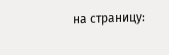на страницу: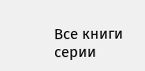Все книги серии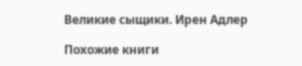Великие сыщики. Ирен Адлер

Похожие книги